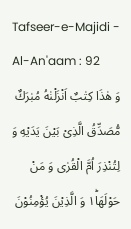Tafseer-e-Majidi - Al-An'aam : 92
وَ هٰذَا كِتٰبٌ اَنْزَلْنٰهُ مُبٰرَكٌ مُّصَدِّقُ الَّذِیْ بَیْنَ یَدَیْهِ وَ لِتُنْذِرَ اُمَّ الْقُرٰى وَ مَنْ حَوْلَهَا١ؕ وَ الَّذِیْنَ یُؤْمِنُوْنَ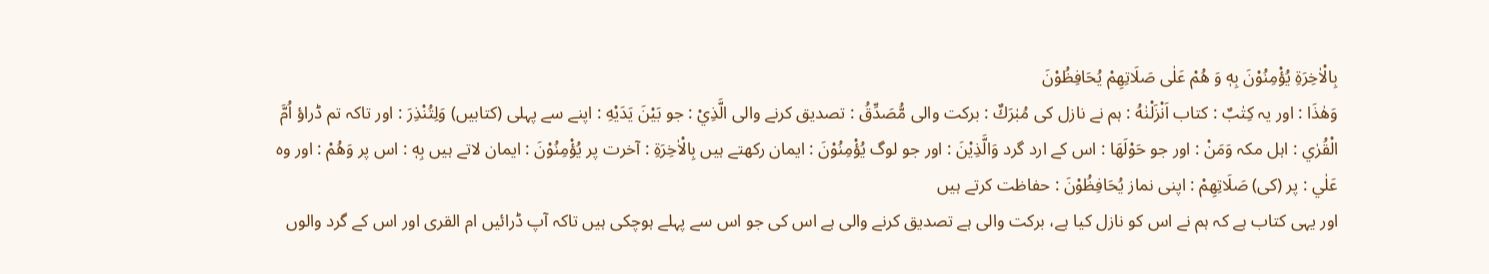بِالْاٰخِرَةِ یُؤْمِنُوْنَ بِهٖ وَ هُمْ عَلٰى صَلَاتِهِمْ یُحَافِظُوْنَ
وَهٰذَا : اور یہ كِتٰبٌ : کتاب اَنْزَلْنٰهُ : ہم نے نازل کی مُبٰرَكٌ : برکت والی مُّصَدِّقُ : تصدیق کرنے والی الَّذِيْ : جو بَيْنَ يَدَيْهِ : اپنے سے پہلی (کتابیں) وَلِتُنْذِرَ : اور تاکہ تم ڈراؤ اُمَّ الْقُرٰي : اہل مکہ وَمَنْ : اور جو حَوْلَهَا : اس کے ارد گرد وَالَّذِيْنَ : اور جو لوگ يُؤْمِنُوْنَ : ایمان رکھتے ہیں بِالْاٰخِرَةِ : آخرت پر يُؤْمِنُوْنَ : ایمان لاتے ہیں بِهٖ : اس پر وَهُمْ : اور وہ عَلٰي : پر (کی) صَلَاتِهِمْ : اپنی نماز يُحَافِظُوْنَ : حفاظت کرتے ہیں
اور یہی کتاب ہے کہ ہم نے اس کو نازل کیا ہے، برکت والی ہے تصدیق کرنے والی ہے اس کی جو اس سے پہلے ہوچکی ہیں تاکہ آپ ڈرائیں ام القری اور اس کے گرد والوں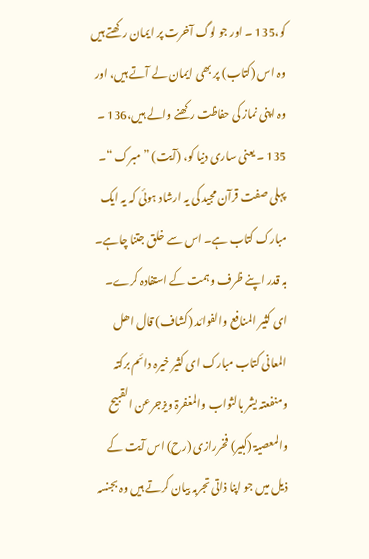کو،135 ۔ اور جو لوگ آخرت پر ایمان رکھتے ہیں وہ اس (کتاب) پر بھی ایمان لے آتے ہیں، اور وہ اپنی نماز کی حفاظت رکھنے والے ہیں،136 ۔
135 ۔ یعنی ساری دنیا کو، (آیت) ” مبرک “۔ پہلی صفت قرآن مجید کی یہ ارشاد ہوئی کہ یہ ایک مبارک کتاب ہے۔ اس سے خلق جتنا چاہے۔ بہ قدر اپنے ظرف وہمت کے استفادہ کرے۔ ای کثیر المنافع والفوائد (کشاف) قال اھل المعانی کتاب مبارک ای کثیر خیرہ دائم برکتہ ومنفعتہ یشر بالثواب والمغفرۃ ویزجرعن القبیح والمعصیۃ (کبیر) فخررازی (رح) اس آیت کے ذیل میں جو اپنا ذاتی تجربہ بیان کرتے ہیں وہ بجنسہ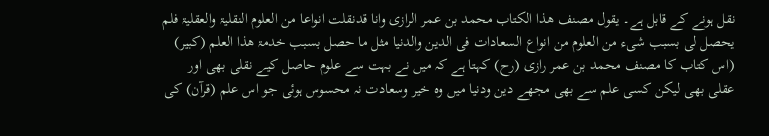نقل ہونے کے قابل ہے۔ یقول مصنف ھذا الکتاب محمد بن عمر الرازی وانا قدنقلت انواعا من العلوم النقلیۃ والعقلیۃ فلم یحصل لی بسبب شیء من العلوم من انواع السعادات فی الدین والدنیا مثل ما حصل بسبب خدمۃ ھذا العلم (کبیر) (اس کتاب کا مصنف محمد بن عمر رازی (رح) کہتا ہے کہ میں نے بہت سے علوم حاصل کیے نقلی بھی اور عقلی بھی لیکن کسی علم سے بھی مجھے دین ودنیا میں وہ خیر وسعادت نہ محسوس ہوئی جو اس علم (قرآن) کی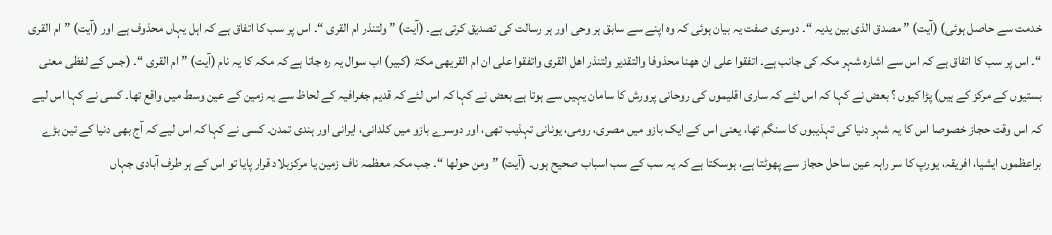خدمت سے حاصل ہوئی) (آیت) ” مصدق الذی بین یدیہ “۔ دوسری صفت یہ بیان ہوئی کہ وہ اپنے سے سابق ہر وحی اور ہر رسالت کی تصدیق کرتی ہے۔ (آیت) ” ولتنذر ام القری “۔ اس پر سب کا اتفاق ہے کہ اہل یہاں محذوف ہے اور (آیت) ” ام القری “۔ اس پر سب کا اتفاق ہے کہ اس سے اشارہ شہر مکہ کی جانب ہے۔ اتفقوا علی ان ھھنا محذوفا والتقدیر ولتنذر اھل القری واتفقوا علی ان ام القریھی مکۃ (کبیر) اب سوال یہ رہ جاتا ہے کہ مکہ کا یہ نام (آیت) ” ام القری “۔ (جس کے لفظی معنی بستیوں کے مرکز کے ہیں) پڑا کیوں ؟ بعض نے کہا کہ اس لئے کہ ساری اقلیموں کی روحانی پرورش کا سامان یہیں سے ہوتا ہے بعض نے کہا کہ اس لئے کہ قدیم جغرافیہ کے لحاظ سے یہ زمین کے عین وسط میں واقع تھا۔ کسی نے کہا اس لیے کہ اس وقت حجاز خصوصا اس کا یہ شہر دنیا کی تہذیبوں کا سنگم تھا، یعنی اس کے ایک بازو میں مصری، رومی، یونانی تہذیب تھی، اور دوسرے بازو میں کلدانی، ایرانی اور ہندی تمدن۔ کسی نے کہا کہ اس لیے کہ آج بھی دنیا کے تین بڑے براعظموں ایشیا، افریقہ، یورپ کا سر راہہ عین ساحل حجاز سے پھوٹتا ہے، ہوسکتا ہے کہ یہ سب کے سب اسباب صحیح ہوں۔ (آیت) ” ومن حولھا “۔ جب مکہ معظمہ ناف زمین یا مرکزبلاد قرار پایا تو اس کے ہر طرف آبادی جہاں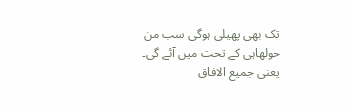تک بھی پھیلی ہوگی سب من حولھاہی کے تحت میں آئے گی۔ یعنی جمیع الافاق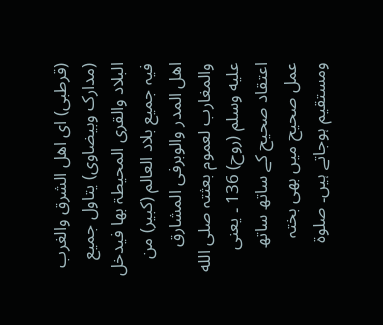(قرطبی) ای اھل الشرق والغرب (مدارک وبیضاوی) یتاول جمیع البلاد والقری المحیطۃ بھا فیدخل فیہ جمیع بلاد العالم (کبیر) من اھل المدر والوبرفی المشارق والمغارب لعموم بعثتہ صلى الله عليه وسلم (روح) 136 ۔ یعنی اعتقاد صحیح کے ساتھ ساتھ عمل صحیح میں بھی بختہ ومستقیم ہوجاتے ہیں۔ صلوۃ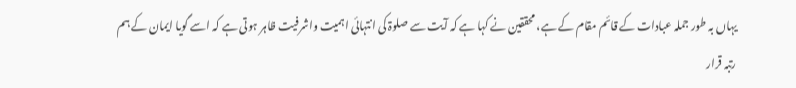یہاں بہ طور جملہ عبادات کے قائم مقام کے ہے، محققین نے کہا ہے کہ آیت سے صلوۃ کی انتہائی اہمیت واشرفیت ظاہر ہوتی ہے کہ اسے گویا ایمان کے ہم رتبہ قرار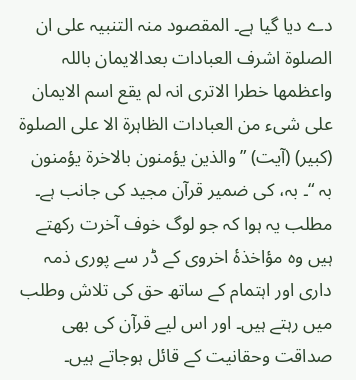دے دیا گیا ہے۔ المقصود منہ التنبیہ علی ان الصلوۃ اشرف العبادات بعدالایمان باللہ واعظمھا خطرا الاتری انہ لم یقع اسم الایمان علی شیء من العبادات الظاہرۃ الا علی الصلوۃ (کبیر) (آیت) ” والذین یؤمنون بالاخرۃ یؤمنون بہ “۔ بہ، کی ضمیر قرآن مجید کی جانب ہے۔ مطلب یہ ہوا کہ جو لوگ خوف آخرت رکھتے ہیں وہ مؤاخذۂ اخروی کے ڈر سے پوری ذمہ داری اور اہتمام کے ساتھ حق کی تلاش وطلب میں رہتے ہیں۔ اور اس لیے قرآن کی بھی صداقت وحقانیت کے قائل ہوجاتے ہیں۔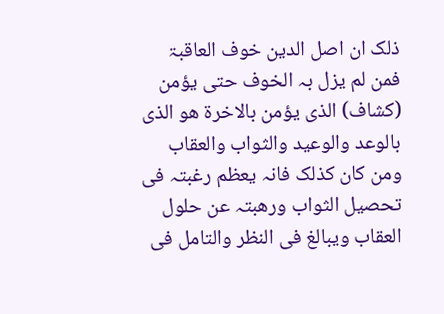ذلک ان اصل الدین خوف العاقبۃ فمن لم یزل بہ الخوف حتی یؤمن (کشاف) الذی یؤمن بالاخرۃ ھو الذی بالوعد والوعید والثواب والعقاب ومن کان کذلک فانہ یعظم رغبتہ فی تحصیل الثواب ورھبتہ عن حلول العقاب ویبالغ فی النظر والتامل فی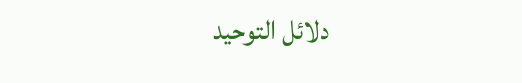دلائل التوحید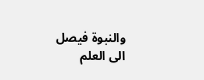والنبوۃ فیصل الی العلم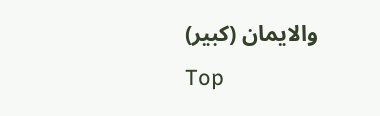والایمان (کبیر)
Top